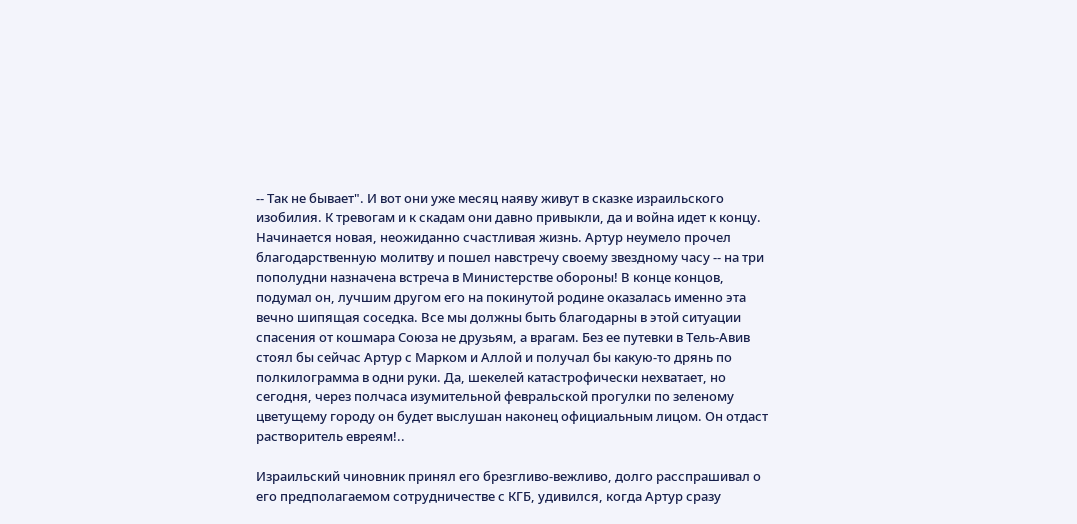-- Так не бывает". И вот они уже месяц наяву живут в сказке израильского изобилия. К тревогам и к скадам они давно привыкли, да и война идет к концу. Начинается новая, неожиданно счастливая жизнь. Артур неумело прочел благодарственную молитву и пошел навстречу своему звездному часу -- на три пополудни назначена встреча в Министерстве обороны! В конце концов, подумал он, лучшим другом его на покинутой родине оказалась именно эта вечно шипящая соседка. Все мы должны быть благодарны в этой ситуации спасения от кошмара Союза не друзьям, а врагам. Без ее путевки в Тель-Авив стоял бы сейчас Артур с Марком и Аллой и получал бы какую-то дрянь по полкилограмма в одни руки. Да, шекелей катастрофически нехватает, но сегодня, через полчаса изумительной февральской прогулки по зеленому цветущему городу он будет выслушан наконец официальным лицом. Он отдаст растворитель евреям!..

Израильский чиновник принял его брезгливо-вежливо, долго расспрашивал о его предполагаемом сотрудничестве с КГБ, удивился, когда Артур сразу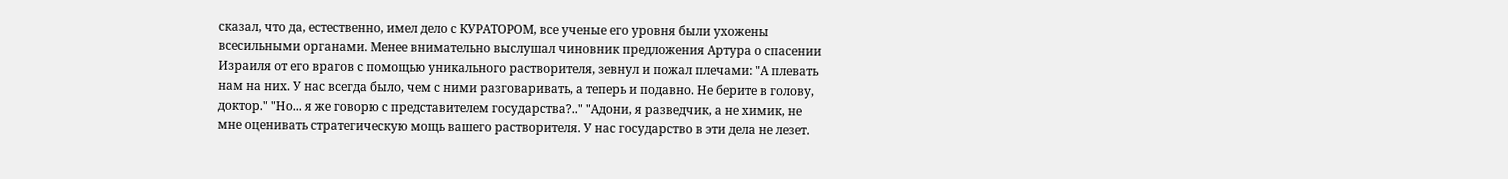сказал, что да, естественно, имел дело с КУРАТОРОМ, все ученые его уровня были ухожены всесильными органами. Менее внимательно выслушал чиновник предложения Артура о спасении Израиля от его врагов с помощью уникального растворителя, зевнул и пожал плечами: "А плевать нам на них. У нас всегда было, чем с ними разговаривать, а теперь и подавно. Не берите в голову, доктор." "Но... я же говорю с представителем государства?.." "Адони, я разведчик, а не химик, не мне оценивать стратегическую мощь вашего растворителя. У нас государство в эти дела не лезет.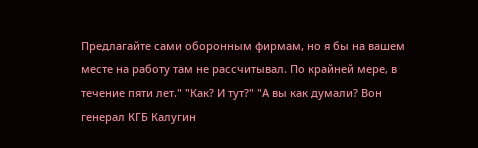Предлагайте сами оборонным фирмам, но я бы на вашем месте на работу там не рассчитывал. По крайней мере, в течение пяти лет." "Как? И тут?" "А вы как думали? Вон генерал КГБ Калугин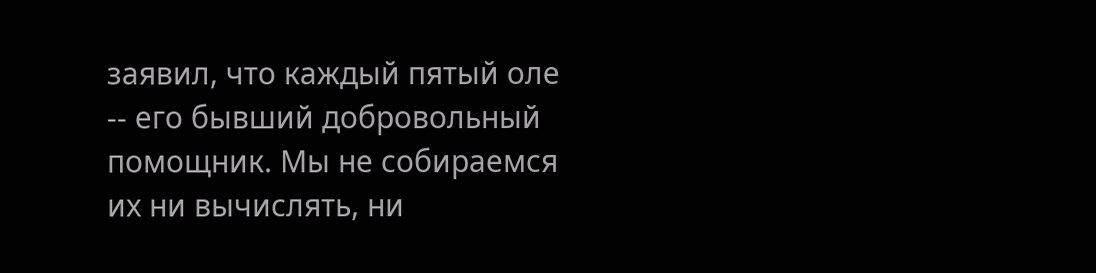заявил, что каждый пятый оле -- его бывший добровольный помощник. Мы не собираемся их ни вычислять, ни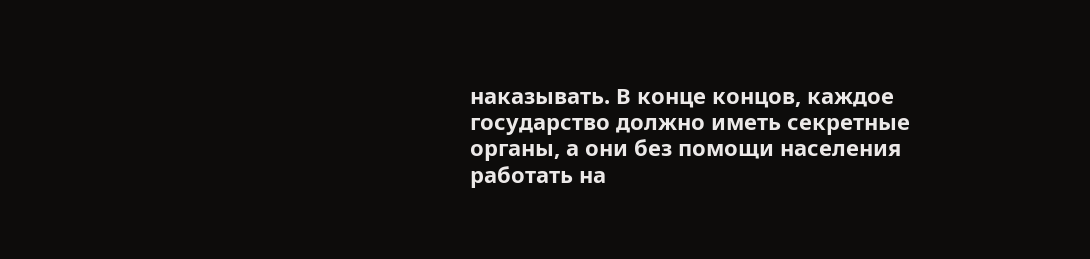наказывать. В конце концов, каждое государство должно иметь секретные органы, а они без помощи населения работать на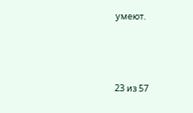умеют.



23 из 57